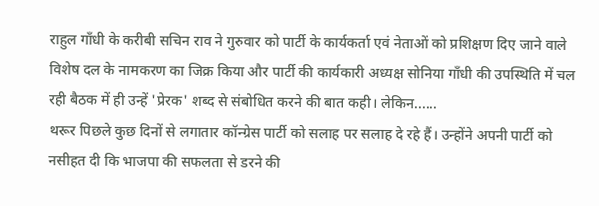राहुल गाँधी के करीबी सचिन राव ने गुरुवार को पार्टी के कार्यकर्ता एवं नेताओं को प्रशिक्षण दिए जाने वाले विशेष दल के नामकरण का जिक्र किया और पार्टी की कार्यकारी अध्यक्ष सोनिया गाँधी की उपस्थिति में चल रही बैठक में ही उन्हें 'प्रेरक' शब्द से संबोधित करने की बात कही। लेकिन......
थरूर पिछले कुछ दिनों से लगातार कॉन्ग्रेस पार्टी को सलाह पर सलाह दे रहे हैं। उन्होंने अपनी पार्टी को नसीहत दी कि भाजपा की सफलता से डरने की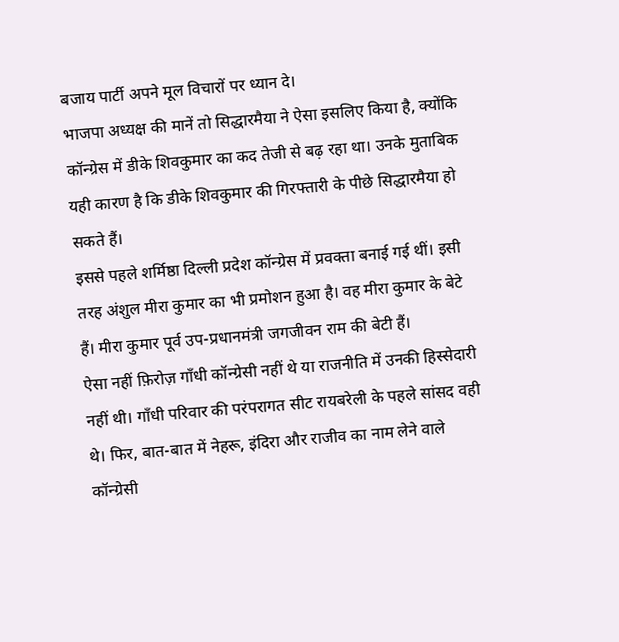बजाय पार्टी अपने मूल विचारों पर ध्यान दे।
भाजपा अध्यक्ष की मानें तो सिद्धारमैया ने ऐसा इसलिए किया है, क्योंकि कॉन्ग्रेस में डीके शिवकुमार का कद तेजी से बढ़ रहा था। उनके मुताबिक यही कारण है कि डीके शिवकुमार की गिरफ्तारी के पीछे सिद्धारमैया हो सकते हैं।
इससे पहले शर्मिष्ठा दिल्ली प्रदेश कॉन्ग्रेस में प्रवक्ता बनाई गई थीं। इसी तरह अंशुल मीरा कुमार का भी प्रमोशन हुआ है। वह मीरा कुमार के बेटे हैं। मीरा कुमार पूर्व उप-प्रधानमंत्री जगजीवन राम की बेटी हैं।
ऐसा नहीं फ़िरोज़ गाँधी कॉन्ग्रेसी नहीं थे या राजनीति में उनकी हिस्सेदारी नहीं थी। गाँधी परिवार की परंपरागत सीट रायबरेली के पहले सांसद वही थे। फिर, बात-बात में नेहरू, इंदिरा और राजीव का नाम लेने वाले कॉन्ग्रेसी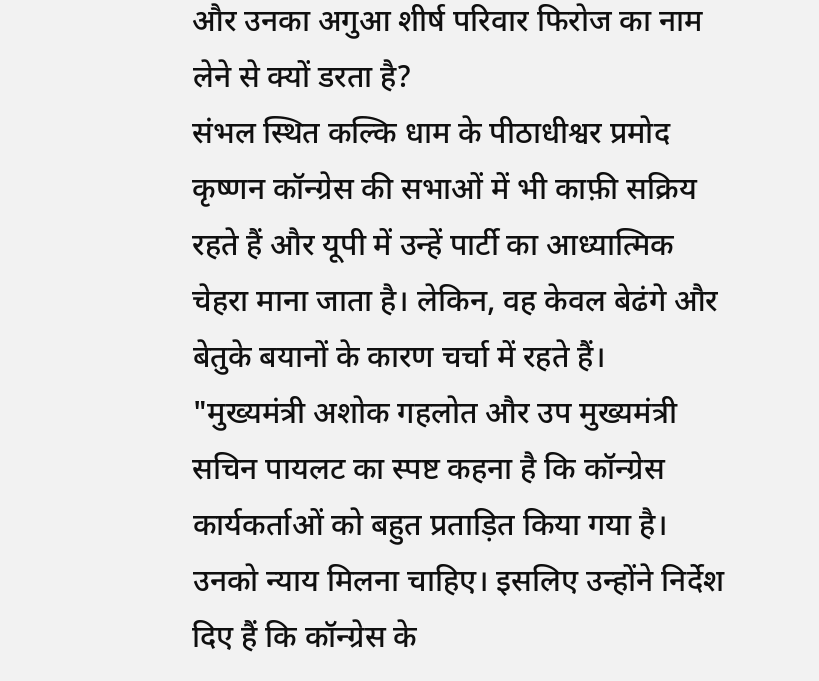और उनका अगुआ शीर्ष परिवार फिरोज का नाम लेने से क्यों डरता है?
संभल स्थित कल्कि धाम के पीठाधीश्वर प्रमोद कृष्णन कॉन्ग्रेस की सभाओं में भी काफ़ी सक्रिय रहते हैं और यूपी में उन्हें पार्टी का आध्यात्मिक चेहरा माना जाता है। लेकिन, वह केवल बेढंगे और बेतुके बयानों के कारण चर्चा में रहते हैं।
"मुख्यमंत्री अशोक गहलोत और उप मुख्यमंत्री सचिन पायलट का स्पष्ट कहना है कि कॉन्ग्रेस कार्यकर्ताओं को बहुत प्रताड़ित किया गया है। उनको न्याय मिलना चाहिए। इसलिए उन्होंने निर्देश दिए हैं कि कॉन्ग्रेस के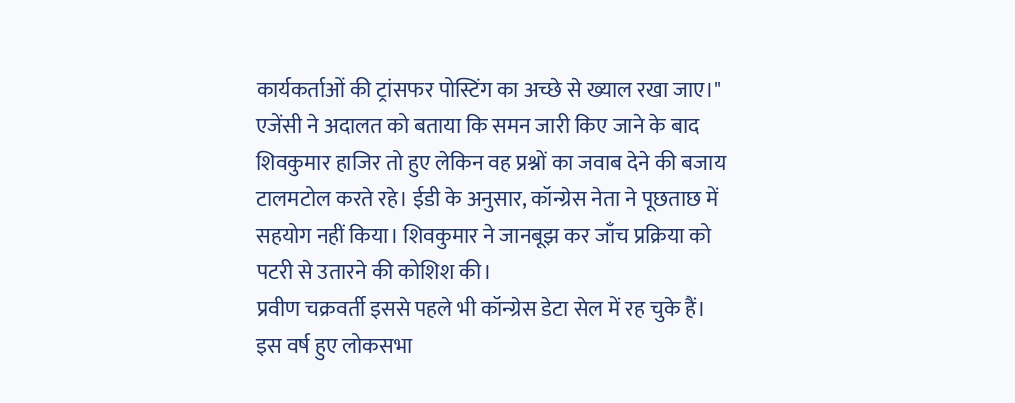कार्यकर्ताओं की ट्रांसफर पोस्टिंग का अच्छे से ख्याल रखा जाए।"
एजेंसी ने अदालत को बताया कि समन जारी किए जाने के बाद शिवकुमार हाजिर तो हुए लेकिन वह प्रश्नों का जवाब देने की बजाय टालमटोल करते रहे। ईडी के अनुसार, कॉन्ग्रेस नेता ने पूछताछ में सहयोग नहीं किया। शिवकुमार ने जानबूझ कर जाँच प्रक्रिया को पटरी से उतारने की कोशिश की।
प्रवीण चक्रवर्ती इससे पहले भी कॉन्ग्रेस डेटा सेल में रह चुके हैं। इस वर्ष हुए लोकसभा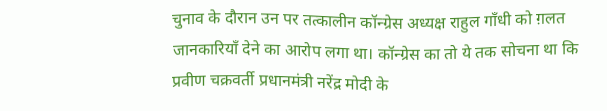चुनाव के दौरान उन पर तत्कालीन कॉन्ग्रेस अध्यक्ष राहुल गाँधी को ग़लत जानकारियाँ देने का आरोप लगा था। कॉन्ग्रेस का तो ये तक सोचना था कि प्रवीण चक्रवर्ती प्रधानमंत्री नरेंद्र मोदी के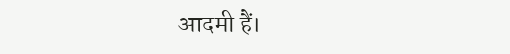आदमी हैं।